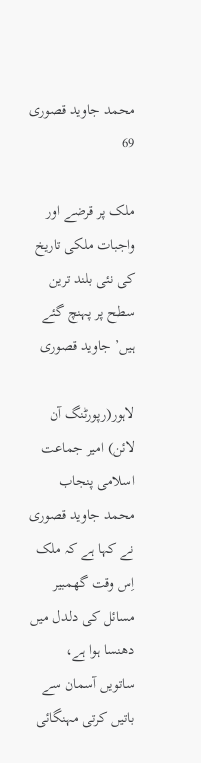محمد جاوید قصوری 69

ملک پر قرضے اور واجبات ملکی تاریخ کی نئی بلند ترین سطح پر پہنچ گئے ہیں’ جاوید قصوری

لاہور(رپورٹنگ آن لائن) امیر جماعت اسلامی پنجاب محمد جاوید قصوری نے کہا ہے کہ ملک اِس وقت گھمبیر مسائل کی دلدل میں دھنسا ہوا ہے، ساتویں آسمان سے باتیں کرتی مہنگائی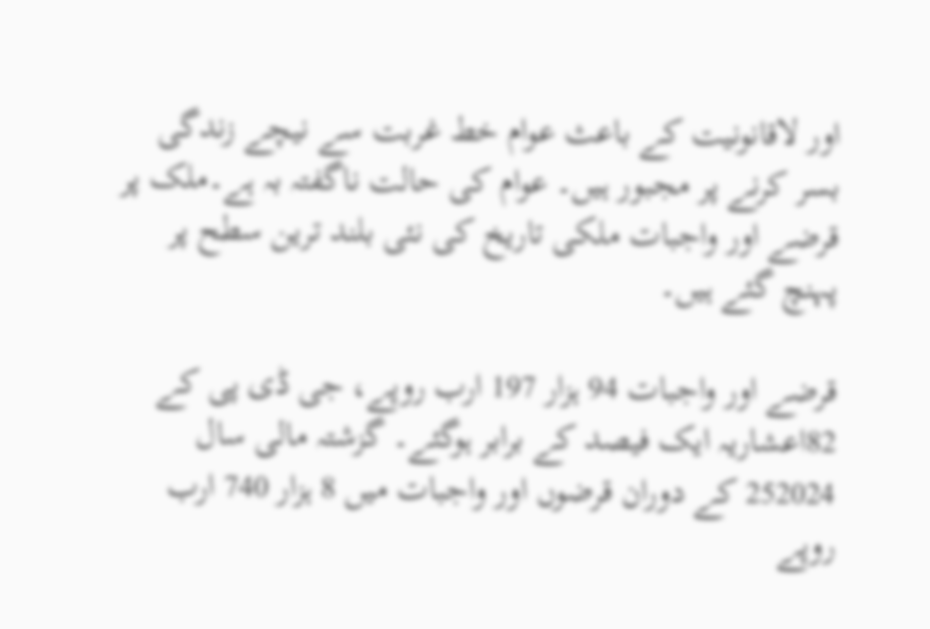اور لاقانونیت کے باعث عوام خط غربت سے نیچے زندگی بسر کرنے پر مجبور ہیں۔ عوام کی حالت ناگفتہ بہ ہے۔ملک پر قرضے اور واجبات ملکی تاریخ کی نئی بلند ترین سطح پر پہنچ گئے ہیں۔

قرضے اور واجبات 94 ہزار 197 ارب روپے، جی ڈی پی کے 82اعشاریہ ایک فیصد کے برابر ہوگئے۔ گزشتہ مالی سال 252024 کے دوران قرضوں اور واجبات میں 8 ہزار 740 ارب روپے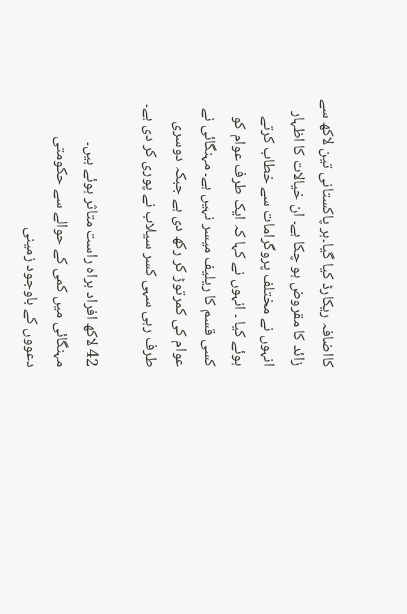کااضافہ ریکارڈ کیا گیا۔ہر پاکستانی تین لاکھ سے زائد کا مقروض ہو چکا ہے۔ ان خیالات کا اظہار انہوں نے مختلف پروگرامات سے خطاب کرتے ہوئے کیا ۔ انہوں نے کہا کہ ایک طرف عوام کو کسی قسم کا ریلیف میسر نہیں ہے۔ مہنگائی نے عوام کی کمرتوڑ کر رکھ دی ہے جبکہ دوسری طرف رہی سہی کسر سیلاب نے پوری کر دی ہے۔

42 لاکھ افراد براہ راست متاثر ہوئے ہیں۔ مہنگائی میں کمی کے حوالے سے حکومتی دعووں کے باوجود زمینی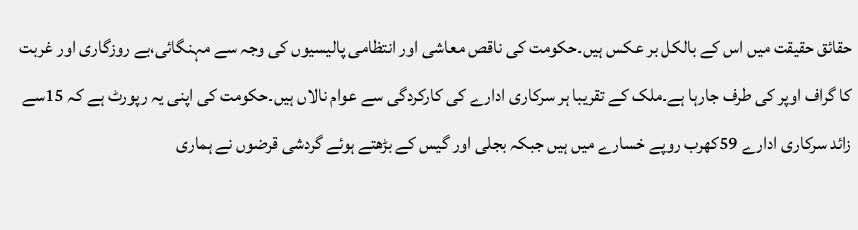حقائق حقیقت میں اس کے بالکل بر عکس ہیں۔حکومت کی ناقص معاشی اور انتظامی پالیسیوں کی وجہ سے مہنگائی،بے روزگاری اور غربت کا گراف اوپر کی طرف جارہا ہے۔ملک کے تقریبا ہر سرکاری ادارے کی کارکردگی سے عوام نالاں ہیں۔حکومت کی اپنی یہ رپورٹ ہے کہ 15سے زائد سرکاری ادارے 59کھرب روپے خسارے میں ہیں جبکہ بجلی اور گیس کے بڑھتے ہوئے گردشی قرضوں نے ہماری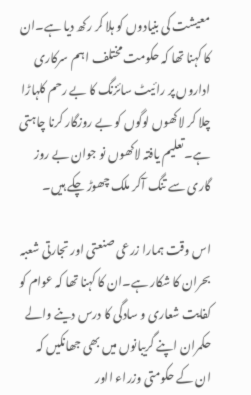معیشت کی بنیادوں کو ہلا کر رکھ دیا ہے۔ان کا کہنا تھا کہ حکومت مختلف اہم سرکاری اداروں پر رائیٹ سائزنگ کا بے رحم کلہاڑا چلا کر لاکھوں لوگوں کو بے روزگار کرنا چاہتی ہے۔تعلیم یافتہ لاکھوں نو جوان بے روز گاری سے تنگ آکر ملک چھوڑ چکے ہیں۔

اس وقت ہمارا زرعی صنعتی اور تجارتی شعبہ بحران کا شکار ہے۔ان کا کہنا تھا کہ عوام کو کفایت شعاری و سادگی کا درس دینے والے حکمران اپنے گریبانوں میں بھی جھانکیں کہ ان کے حکومتی وزراء ااور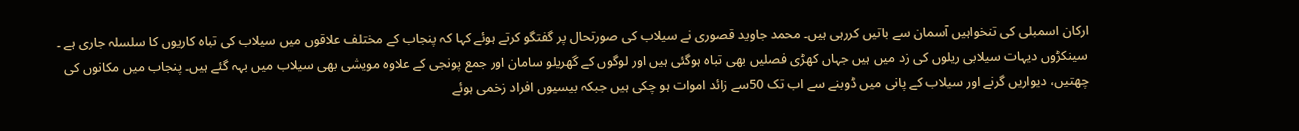ارکان اسمبلی کی تنخواہیں آسمان سے باتیں کررہی ہیں۔ محمد جاوید قصوری نے سیلاب کی صورتحال پر گفتگو کرتے ہوئے کہا کہ پنجاب کے مختلف علاقوں میں سیلاب کی تباہ کاریوں کا سلسلہ جاری ہے ۔ سینکڑوں دیہات سیلابی ریلوں کی زد میں ہیں جہاں کھڑی فصلیں بھی تباہ ہوگئی ہیں اور لوگوں کے گھریلو سامان اور جمع پونجی کے علاوہ مویشی بھی سیلاب میں بہہ گئے ہیں۔ پنجاب میں مکانوں کی چھتیں، دیواریں گرنے اور سیلاب کے پانی میں ڈوبنے سے اب تک 50سے زائد اموات ہو چکی ہیں جبکہ بیسیوں افراد زخمی ہوئے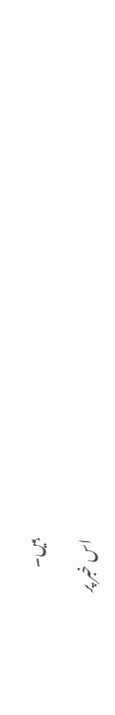ہیں۔

اس خبر پر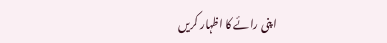اپنی رائے کا اظہار کریں